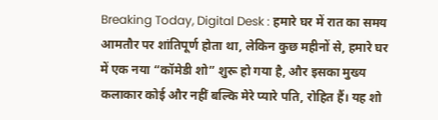Breaking Today, Digital Desk : हमारे घर में रात का समय आमतौर पर शांतिपूर्ण होता था, लेकिन कुछ महीनों से, हमारे घर में एक नया “कॉमेडी शो” शुरू हो गया है, और इसका मुख्य कलाकार कोई और नहीं बल्कि मेरे प्यारे पति, रोहित हैं। यह शो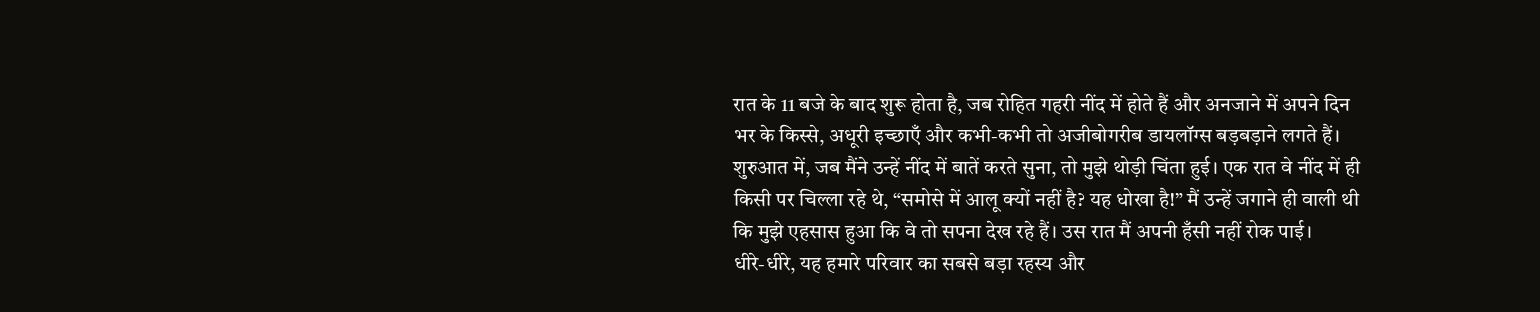रात के 11 बजे के बाद शुरू होता है, जब रोहित गहरी नींद में होते हैं और अनजाने में अपने दिन भर के किस्से, अधूरी इच्छाएँ और कभी-कभी तो अजीबोगरीब डायलॉग्स बड़बड़ाने लगते हैं।
शुरुआत में, जब मैंने उन्हें नींद में बातें करते सुना, तो मुझे थोड़ी चिंता हुई। एक रात वे नींद में ही किसी पर चिल्ला रहे थे, “समोसे में आलू क्यों नहीं है? यह धोखा है!” मैं उन्हें जगाने ही वाली थी कि मुझे एहसास हुआ कि वे तो सपना देख रहे हैं। उस रात मैं अपनी हँसी नहीं रोक पाई।
धीरे-धीरे, यह हमारे परिवार का सबसे बड़ा रहस्य और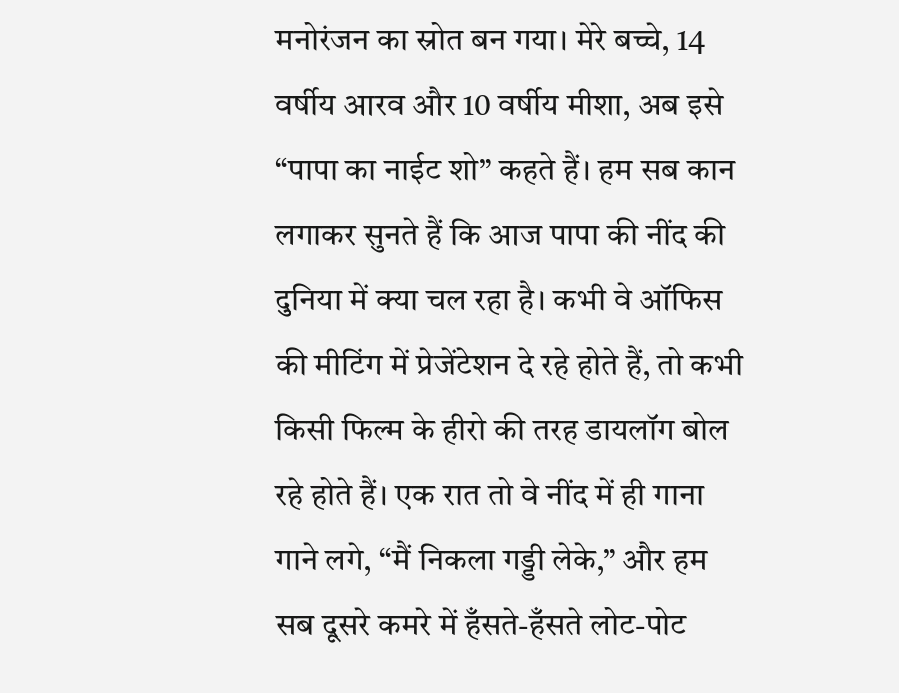मनोरंजन का स्रोत बन गया। मेरे बच्चे, 14 वर्षीय आरव और 10 वर्षीय मीशा, अब इसे “पापा का नाईट शो” कहते हैं। हम सब कान लगाकर सुनते हैं कि आज पापा की नींद की दुनिया में क्या चल रहा है। कभी वे ऑफिस की मीटिंग में प्रेजेंटेशन दे रहे होते हैं, तो कभी किसी फिल्म के हीरो की तरह डायलॉग बोल रहे होते हैं। एक रात तो वे नींद में ही गाना गाने लगे, “मैं निकला गड्डी लेके,” और हम सब दूसरे कमरे में हँसते-हँसते लोट-पोट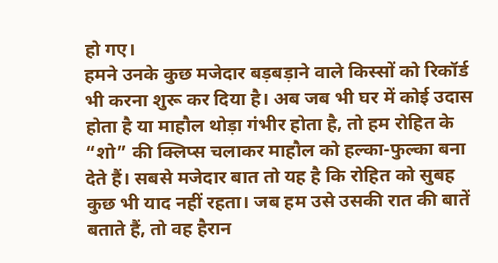हो गए।
हमने उनके कुछ मजेदार बड़बड़ाने वाले किस्सों को रिकॉर्ड भी करना शुरू कर दिया है। अब जब भी घर में कोई उदास होता है या माहौल थोड़ा गंभीर होता है, तो हम रोहित के “शो” की क्लिप्स चलाकर माहौल को हल्का-फुल्का बना देते हैं। सबसे मजेदार बात तो यह है कि रोहित को सुबह कुछ भी याद नहीं रहता। जब हम उसे उसकी रात की बातें बताते हैं, तो वह हैरान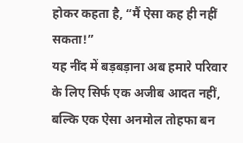होकर कहता है, “मैं ऐसा कह ही नहीं सकता!”
यह नींद में बड़बड़ाना अब हमारे परिवार के लिए सिर्फ एक अजीब आदत नहीं, बल्कि एक ऐसा अनमोल तोहफा बन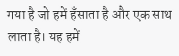गया है जो हमें हँसाता है और एक साथ लाता है। यह हमें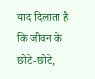याद दिलाता है कि जीवन के छोटे-छोटे,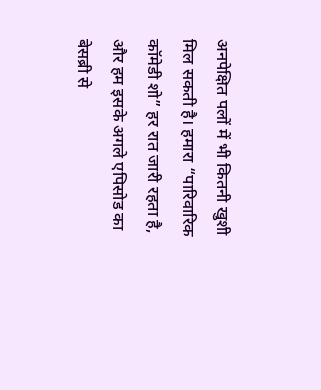अनपेक्षित पलों में भी कितनी खुशी मिल सकती है। हमारा “पारिवारिक कॉमेडी शो” हर रात जारी रहता है, और हम इसके अगले एपिसोड का बेसब्री से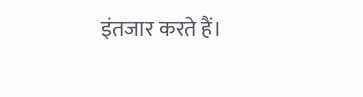इंतजार करते हैं।